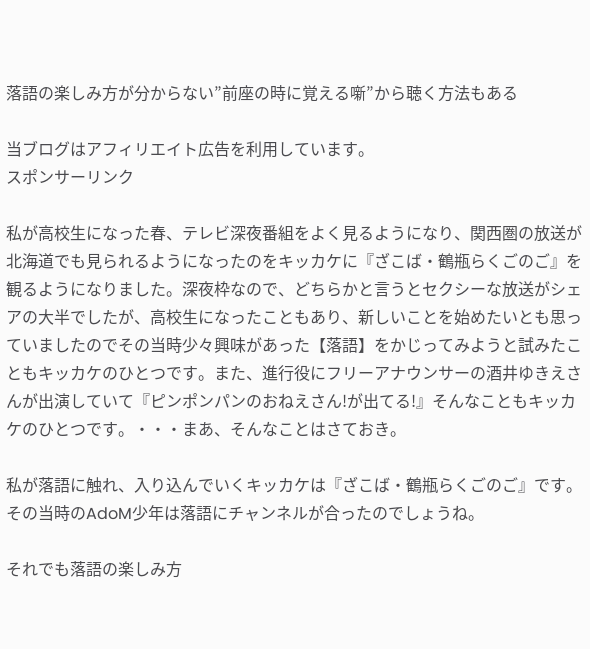落語の楽しみ方が分からない”前座の時に覚える噺”から聴く方法もある

当ブログはアフィリエイト広告を利用しています。
スポンサーリンク

私が高校生になった春、テレビ深夜番組をよく見るようになり、関西圏の放送が北海道でも見られるようになったのをキッカケに『ざこば・鶴瓶らくごのご』を観るようになりました。深夜枠なので、どちらかと言うとセクシーな放送がシェアの大半でしたが、高校生になったこともあり、新しいことを始めたいとも思っていましたのでその当時少々興味があった【落語】をかじってみようと試みたこともキッカケのひとつです。また、進行役にフリーアナウンサーの酒井ゆきえさんが出演していて『ピンポンパンのおねえさん!が出てる!』そんなこともキッカケのひとつです。・・・まあ、そんなことはさておき。

私が落語に触れ、入り込んでいくキッカケは『ざこば・鶴瓶らくごのご』です。その当時のAdoM少年は落語にチャンネルが合ったのでしょうね。

それでも落語の楽しみ方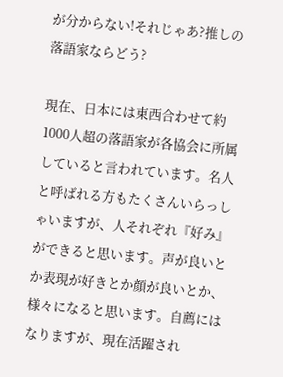が分からない!それじゃあ?推しの落語家ならどう?

現在、日本には東西合わせて約1000人超の落語家が各協会に所属していると言われています。名人と呼ばれる方もたくさんいらっしゃいますが、人それぞれ『好み』ができると思います。声が良いとか表現が好きとか顔が良いとか、様々になると思います。自薦にはなりますが、現在活躍され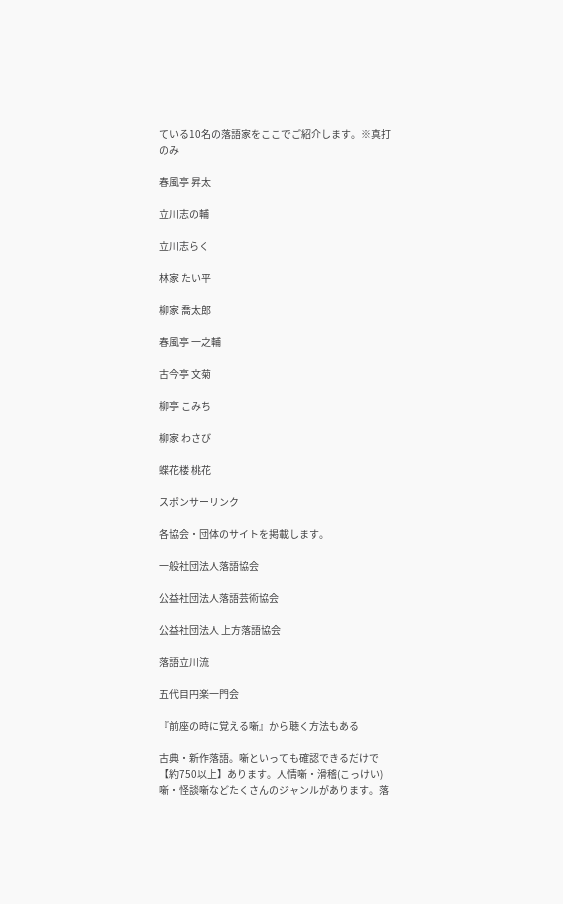ている10名の落語家をここでご紹介します。※真打のみ

春風亭 昇太

立川志の輔

立川志らく

林家 たい平

柳家 喬太郎

春風亭 一之輔

古今亭 文菊

柳亭 こみち

柳家 わさび

蝶花楼 桃花

スポンサーリンク

各協会・団体のサイトを掲載します。

一般社団法人落語協会

公益社団法人落語芸術協会

公益社団法人 上方落語協会

落語立川流

五代目円楽一門会

『前座の時に覚える噺』から聴く方法もある

古典・新作落語。噺といっても確認できるだけで【約750以上】あります。人情噺・滑稽(こっけい)噺・怪談噺などたくさんのジャンルがあります。落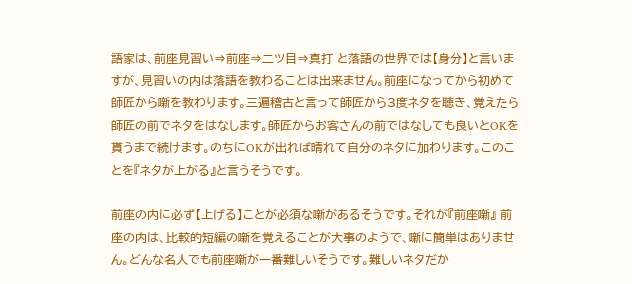語家は、前座見習い⇒前座⇒二ツ目⇒真打 と落語の世界では【身分】と言いますが、見習いの内は落語を教わることは出来ません。前座になってから初めて師匠から噺を教わります。三遍稽古と言って師匠から3度ネタを聴き、覚えたら師匠の前でネタをはなします。師匠からお客さんの前ではなしても良いとOKを貰うまで続けます。のちにOKが出れば晴れて自分のネタに加わります。このことを『ネタが上がる』と言うそうです。

前座の内に必ず【上げる】ことが必須な噺があるそうです。それが『前座噺』 前座の内は、比較的短編の噺を覚えることが大事のようで、噺に簡単はありません。どんな名人でも前座噺が一番難しいそうです。難しいネタだか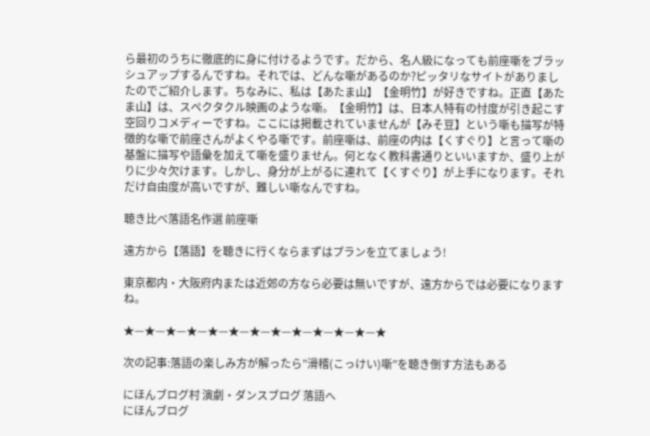ら最初のうちに徹底的に身に付けるようです。だから、名人級になっても前座噺をブラッシュアップするんですね。それでは、どんな噺があるのか?ピッタリなサイトがありましたのでご紹介します。ちなみに、私は【あたま山】【金明竹】が好きですね。正直【あたま山】は、スペクタクル映画のような噺。【金明竹】は、日本人特有の忖度が引き起こす空回りコメディーですね。ここには掲載されていませんが【みそ豆】という噺も描写が特徴的な噺で前座さんがよくやる噺です。前座噺は、前座の内は【くすぐり】と言って噺の基盤に描写や語彙を加えて噺を盛りません。何となく教科書通りといいますか、盛り上がりに少々欠けます。しかし、身分が上がるに連れて【くすぐり】が上手になります。それだけ自由度が高いですが、難しい噺なんですね。

聴き比べ落語名作選 前座噺

遠方から【落語】を聴きに行くならまずはプランを立てましょう!

東京都内・大阪府内または近郊の方なら必要は無いですが、遠方からでは必要になりますね。

★—★—★—★—★—★—★—★—★—★—★—★—★

次の記事:落語の楽しみ方が解ったら”滑稽(こっけい)噺”を聴き倒す方法もある

にほんブログ村 演劇・ダンスブログ 落語へ
にほんブログ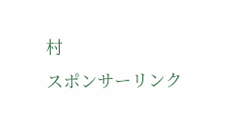村
スポンサーリンク